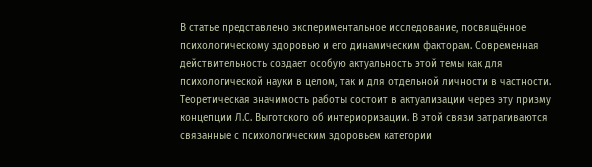В статье представлено экспериментальное исследование, посвящённое психологическому здоровью и его динамическим факторам. Современная действительность создает особую актуальность этой темы как для психологической науки в целом, так и для отдельной личности в частности. Теоретическая значимость работы состоит в актуализации через эту призму концепции Л.С. Выготского об интериоризации. В этой связи затрагиваются связанные с психологическим здоровьем категории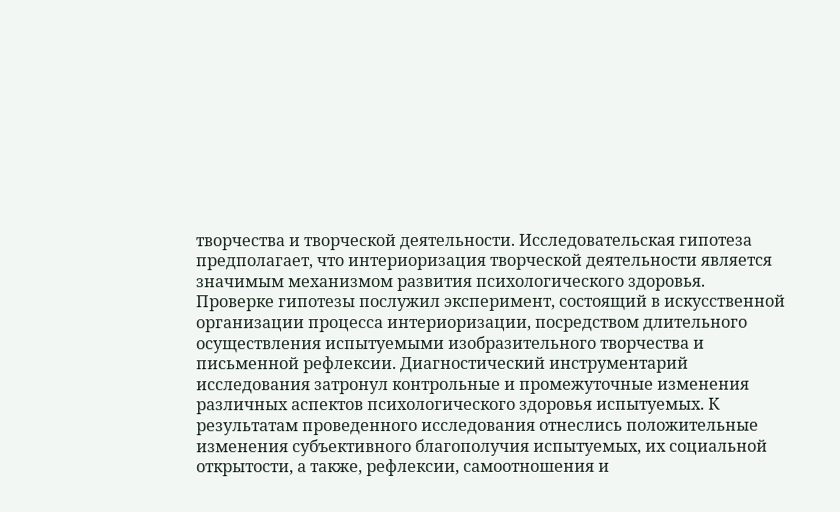творчества и творческой деятельности. Исследовательская гипотеза предполагает, что интериоризация творческой деятельности является значимым механизмом развития психологического здоровья. Проверке гипотезы послужил эксперимент, состоящий в искусственной организации процесса интериоризации, посредством длительного осуществления испытуемыми изобразительного творчества и письменной рефлексии. Диагностический инструментарий исследования затронул контрольные и промежуточные изменения различных аспектов психологического здоровья испытуемых. К результатам проведенного исследования отнеслись положительные изменения субъективного благополучия испытуемых, их социальной открытости, а также, рефлексии, самоотношения и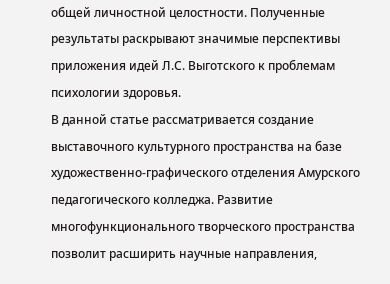общей личностной целостности. Полученные результаты раскрывают значимые перспективы приложения идей Л.С. Выготского к проблемам психологии здоровья.
В данной статье рассматривается создание выставочного культурного пространства на базе художественно-графического отделения Амурского педагогического колледжа. Развитие многофункционального творческого пространства позволит расширить научные направления,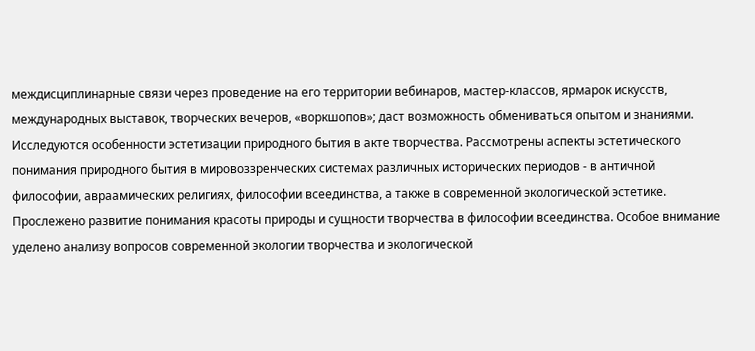междисциплинарные связи через проведение на его территории вебинаров, мастер-классов, ярмарок искусств, международных выставок, творческих вечеров, «воркшопов»; даст возможность обмениваться опытом и знаниями.
Исследуются особенности эстетизации природного бытия в акте творчества. Рассмотрены аспекты эстетического понимания природного бытия в мировоззренческих системах различных исторических периодов - в античной философии, авраамических религиях, философии всеединства, а также в современной экологической эстетике. Прослежено развитие понимания красоты природы и сущности творчества в философии всеединства. Особое внимание уделено анализу вопросов современной экологии творчества и экологической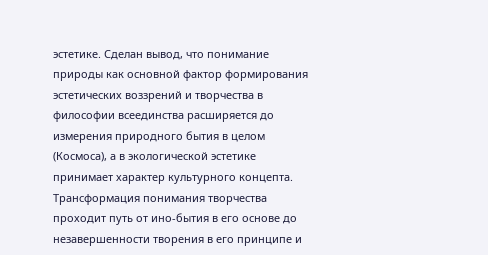эстетике. Сделан вывод, что понимание природы как основной фактор формирования эстетических воззрений и творчества в философии всеединства расширяется до измерения природного бытия в целом (Космоса), а в экологической эстетике принимает характер культурного концепта. Трансформация понимания творчества проходит путь от ино-бытия в его основе до незавершенности творения в его принципе и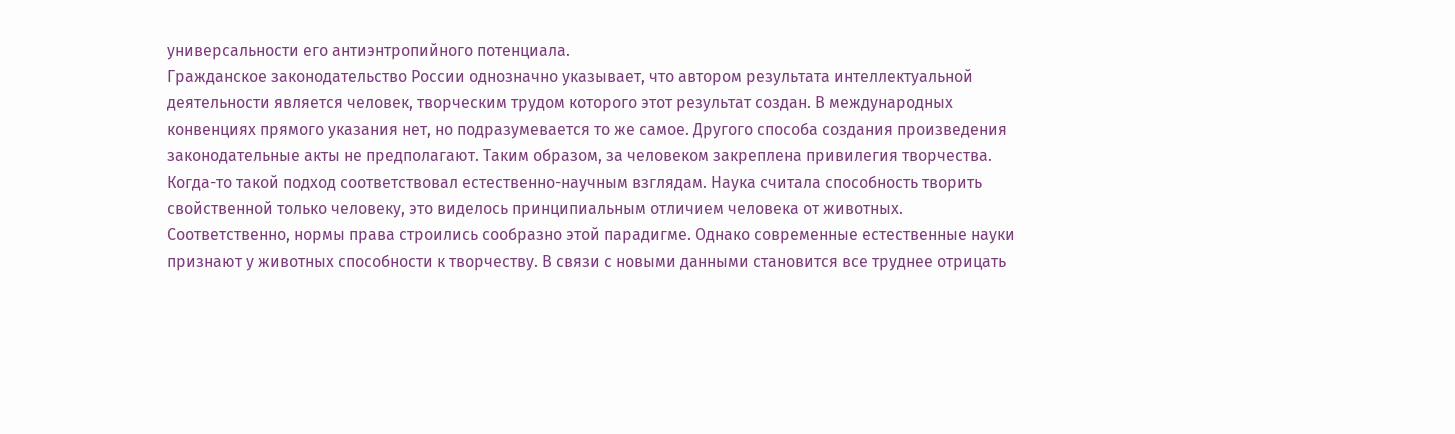универсальности его антиэнтропийного потенциала.
Гражданское законодательство России однозначно указывает, что автором результата интеллектуальной деятельности является человек, творческим трудом которого этот результат создан. В международных конвенциях прямого указания нет, но подразумевается то же самое. Другого способа создания произведения законодательные акты не предполагают. Таким образом, за человеком закреплена привилегия творчества. Когда-то такой подход соответствовал естественно-научным взглядам. Наука считала способность творить свойственной только человеку, это виделось принципиальным отличием человека от животных. Соответственно, нормы права строились сообразно этой парадигме. Однако современные естественные науки признают у животных способности к творчеству. В связи с новыми данными становится все труднее отрицать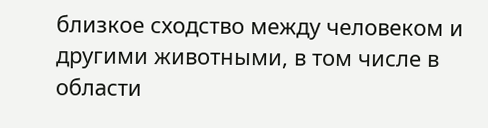близкое сходство между человеком и другими животными, в том числе в области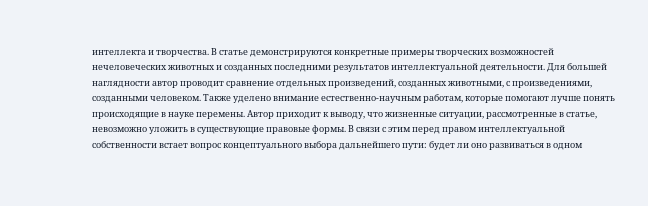интеллекта и творчества. В статье демонстрируются конкретные примеры творческих возможностей нечеловеческих животных и созданных последними результатов интеллектуальной деятельности. Для большей наглядности автор проводит сравнение отдельных произведений, созданных животными, с произведениями, созданными человеком. Также уделено внимание естественно-научным работам, которые помогают лучше понять происходящие в науке перемены. Автор приходит к выводу, что жизненные ситуации, рассмотренные в статье, невозможно уложить в существующие правовые формы. В связи с этим перед правом интеллектуальной собственности встает вопрос концептуального выбора дальнейшего пути: будет ли оно развиваться в одном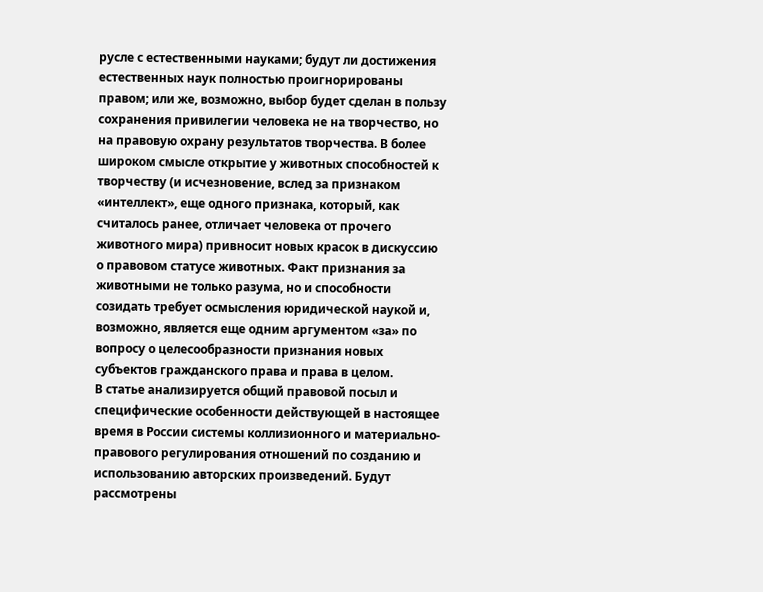русле с естественными науками; будут ли достижения естественных наук полностью проигнорированы правом; или же, возможно, выбор будет сделан в пользу сохранения привилегии человека не на творчество, но на правовую охрану результатов творчества. В более широком смысле открытие у животных способностей к творчеству (и исчезновение, вслед за признаком «интеллект», еще одного признака, который, как считалось ранее, отличает человека от прочего животного мира) привносит новых красок в дискуссию о правовом статусе животных. Факт признания за животными не только разума, но и способности созидать требует осмысления юридической наукой и, возможно, является еще одним аргументом «за» по вопросу о целесообразности признания новых субъектов гражданского права и права в целом.
В статье анализируется общий правовой посыл и специфические особенности действующей в настоящее время в России системы коллизионного и материально-правового регулирования отношений по созданию и использованию авторских произведений. Будут рассмотрены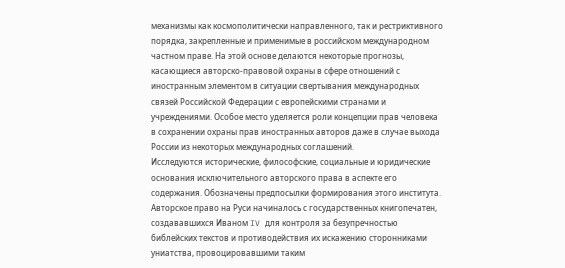механизмы как космополитически направленного, так и рестриктивного порядка, закрепленные и применимые в российском международном частном праве. На этой основе делаются некоторые прогнозы, касающиеся авторско-правовой охраны в сфере отношений с иностранным элементом в ситуации свертывания международных связей Российской Федерации с европейскими странами и учреждениями. Особое место уделяется роли концепции прав человека в сохранении охраны прав иностранных авторов даже в случае выхода России из некоторых международных соглашений.
Исследуются исторические, философские, социальные и юридические основания исключительного авторского права в аспекте его содержания. Обозначены предпосылки формирования этого института. Авторское право на Руси начиналось с государственных книгопечатен, создававшихся Иваном IV для контроля за безупречностью библейских текстов и противодействия их искажению сторонниками униатства, провоцировавшими таким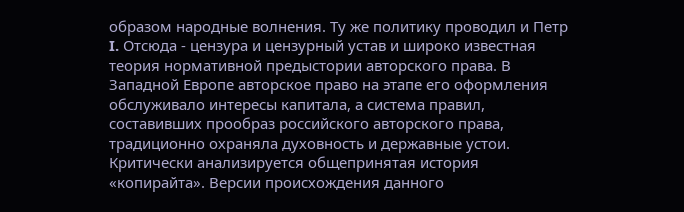образом народные волнения. Ту же политику проводил и Петр I. Отсюда - цензура и цензурный устав и широко известная теория нормативной предыстории авторского права. В Западной Европе авторское право на этапе его оформления обслуживало интересы капитала, а система правил, составивших прообраз российского авторского права, традиционно охраняла духовность и державные устои. Критически анализируется общепринятая история «копирайта». Версии происхождения данного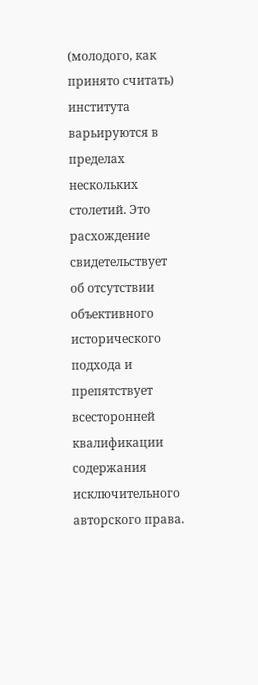(молодого, как принято считать) института варьируются в пределах нескольких столетий. Это расхождение свидетельствует об отсутствии объективного исторического подхода и препятствует всесторонней квалификации содержания исключительного авторского права.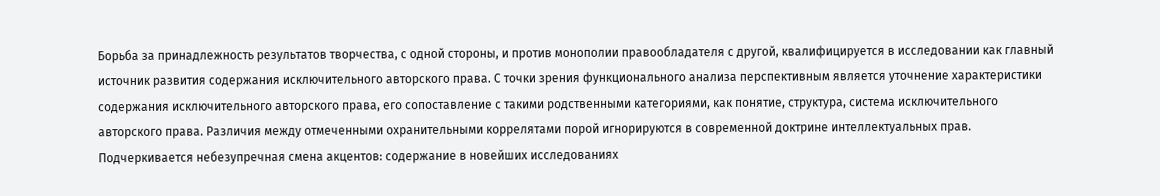Борьба за принадлежность результатов творчества, с одной стороны, и против монополии правообладателя с другой, квалифицируется в исследовании как главный источник развития содержания исключительного авторского права. С точки зрения функционального анализа перспективным является уточнение характеристики содержания исключительного авторского права, его сопоставление с такими родственными категориями, как понятие, структура, система исключительного авторского права. Различия между отмеченными охранительными коррелятами порой игнорируются в современной доктрине интеллектуальных прав. Подчеркивается небезупречная смена акцентов: содержание в новейших исследованиях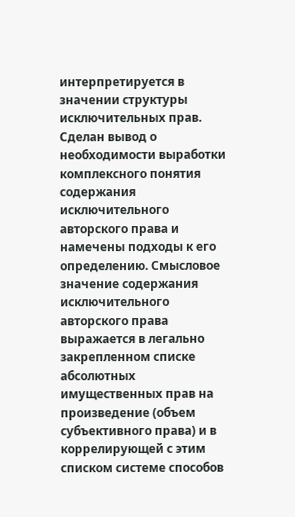интерпретируется в значении структуры исключительных прав. Сделан вывод о необходимости выработки комплексного понятия содержания исключительного авторского права и намечены подходы к его определению. Смысловое значение содержания исключительного авторского права выражается в легально закрепленном списке абсолютных имущественных прав на произведение (объем субъективного права) и в коррелирующей с этим списком системе способов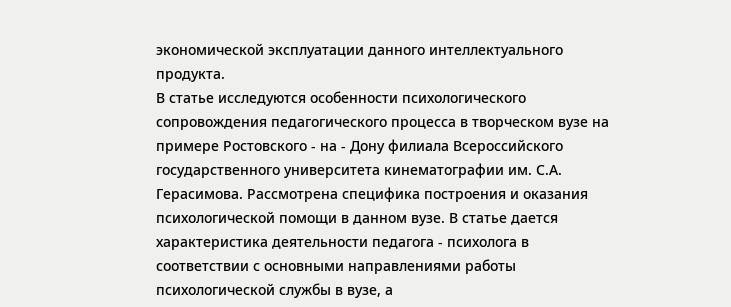экономической эксплуатации данного интеллектуального продукта.
В статье исследуются особенности психологического сопровождения педагогического процесса в творческом вузе на примере Ростовского - на - Дону филиала Всероссийского государственного университета кинематографии им. С.А. Герасимова. Рассмотрена специфика построения и оказания психологической помощи в данном вузе. В статье дается характеристика деятельности педагога - психолога в соответствии с основными направлениями работы психологической службы в вузе, а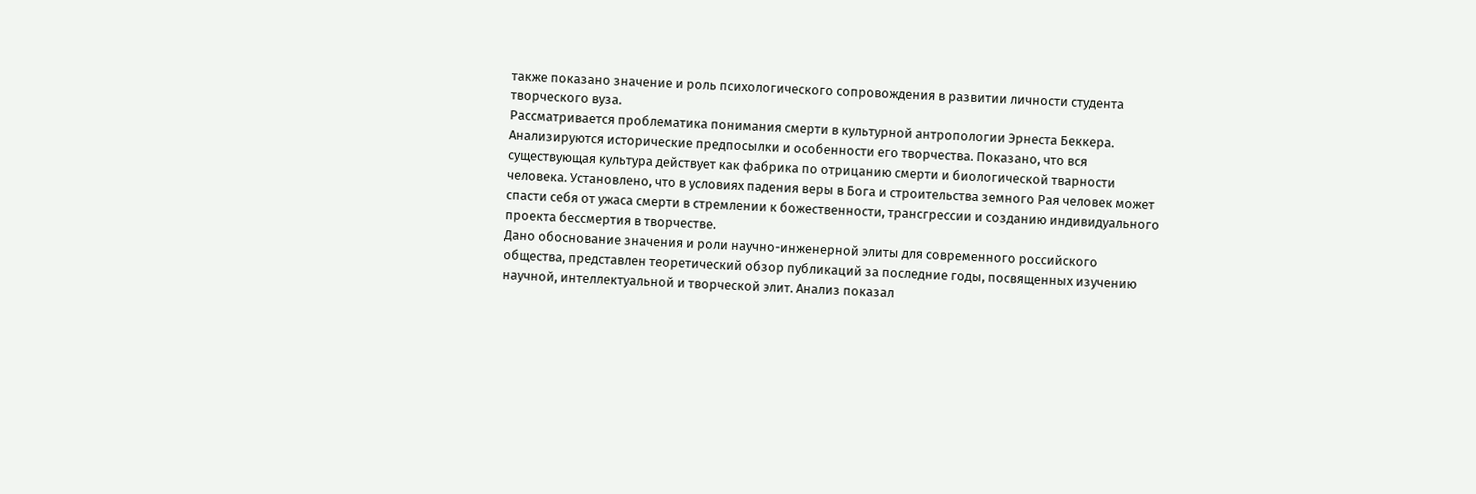также показано значение и роль психологического сопровождения в развитии личности студента творческого вуза.
Рассматривается проблематика понимания смерти в культурной антропологии Эрнеста Беккера. Анализируются исторические предпосылки и особенности его творчества. Показано, что вся существующая культура действует как фабрика по отрицанию смерти и биологической тварности человека. Установлено, что в условиях падения веры в Бога и строительства земного Рая человек может спасти себя от ужаса смерти в стремлении к божественности, трансгрессии и созданию индивидуального проекта бессмертия в творчестве.
Дано обоснование значения и роли научно-инженерной элиты для современного российского общества, представлен теоретический обзор публикаций за последние годы, посвященных изучению научной, интеллектуальной и творческой элит. Анализ показал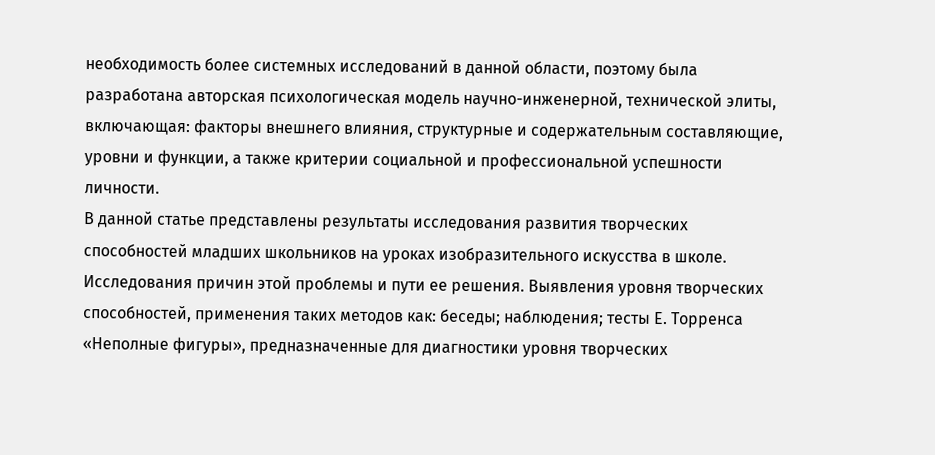необходимость более системных исследований в данной области, поэтому была разработана авторская психологическая модель научно-инженерной, технической элиты, включающая: факторы внешнего влияния, структурные и содержательным составляющие, уровни и функции, а также критерии социальной и профессиональной успешности личности.
В данной статье представлены результаты исследования развития творческих способностей младших школьников на уроках изобразительного искусства в школе. Исследования причин этой проблемы и пути ее решения. Выявления уровня творческих способностей, применения таких методов как: беседы; наблюдения; тесты Е. Торренса «Неполные фигуры», предназначенные для диагностики уровня творческих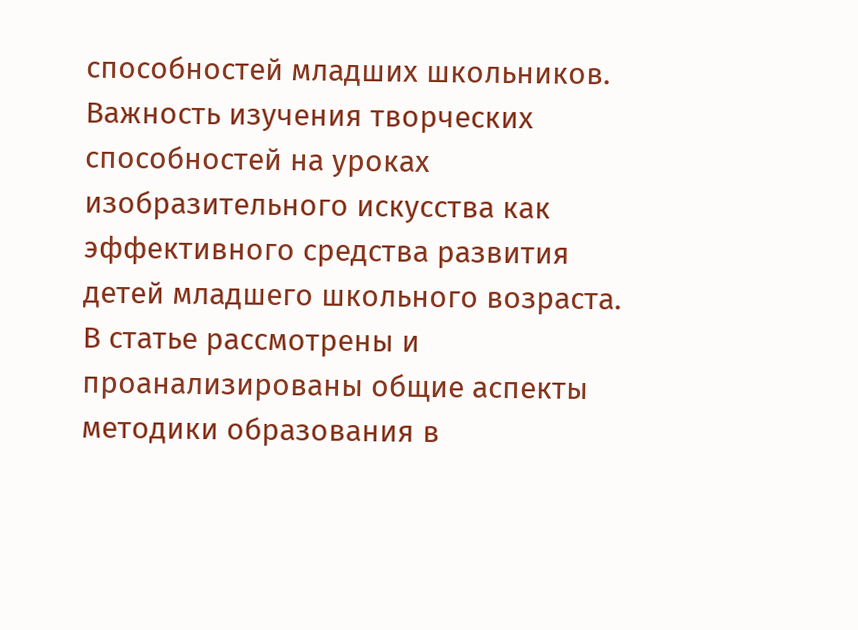способностей младших школьников. Важность изучения творческих способностей на уроках изобразительного искусства как эффективного средства развития детей младшего школьного возраста.
В статье рассмотрены и проанализированы общие аспекты методики образования в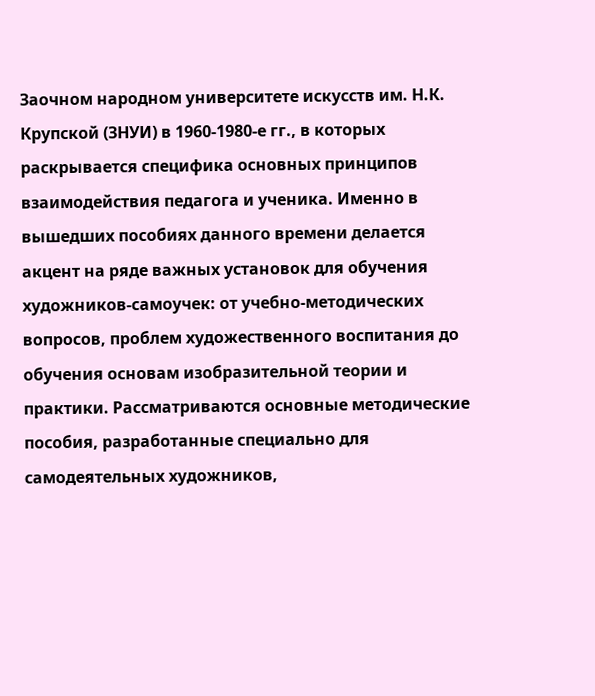Заочном народном университете искусств им. Н.К. Крупской (ЗНУИ) в 1960-1980-е гг., в которых раскрывается специфика основных принципов взаимодействия педагога и ученика. Именно в вышедших пособиях данного времени делается акцент на ряде важных установок для обучения художников-самоучек: от учебно-методических вопросов, проблем художественного воспитания до обучения основам изобразительной теории и практики. Рассматриваются основные методические пособия, разработанные специально для самодеятельных художников,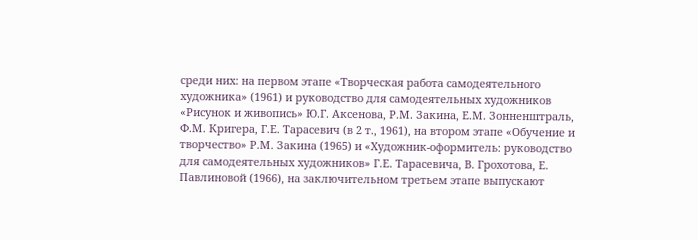среди них: на первом этапе «Творческая работа самодеятельного художника» (1961) и руководство для самодеятельных художников «Рисунок и живопись» Ю.Г. Аксенова, Р.М. Закина, Е.М. Зонненштраль, Ф.М. Кригера, Г.Е. Тарасевич (в 2 т., 1961), на втором этапе «Обучение и творчество» Р.М. Закина (1965) и «Художник-оформитель: руководство для самодеятельных художников» Г.Е. Тарасевича, В. Грохотова, Е. Павлиновой (1966), на заключительном третьем этапе выпускают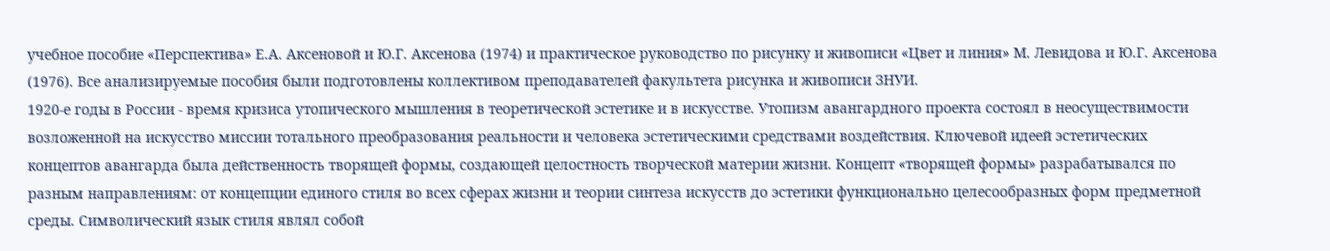учебное пособие «Перспектива» Е.А. Аксеновой и Ю.Г. Аксенова (1974) и практическое руководство по рисунку и живописи «Цвет и линия» М. Левидова и Ю.Г. Аксенова (1976). Все анализируемые пособия были подготовлены коллективом преподавателей факультета рисунка и живописи ЗНУИ.
1920-е годы в России - время кризиса утопического мышления в теоретической эстетике и в искусстве. Утопизм авангардного проекта состоял в неосуществимости возложенной на искусство миссии тотального преобразования реальности и человека эстетическими средствами воздействия. Ключевой идеей эстетических концептов авангарда была действенность творящей формы, создающей целостность творческой материи жизни. Концепт «творящей формы» разрабатывался по разным направлениям: от концепции единого стиля во всех сферах жизни и теории синтеза искусств до эстетики функционально целесообразных форм предметной среды. Символический язык стиля являл собой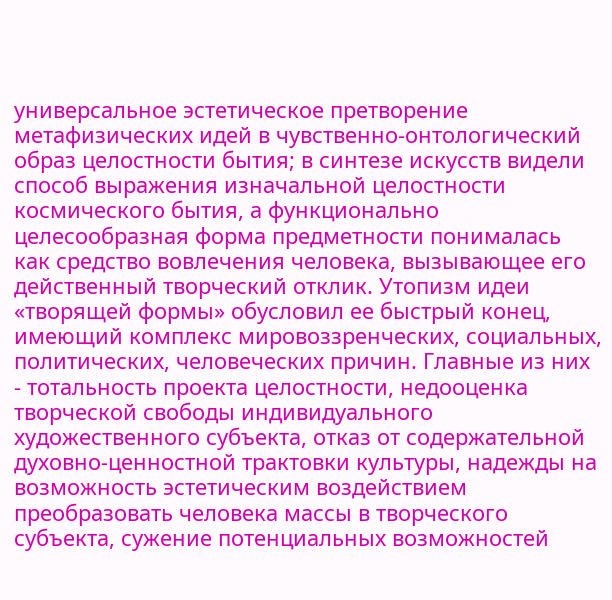универсальное эстетическое претворение метафизических идей в чувственно-онтологический образ целостности бытия; в синтезе искусств видели способ выражения изначальной целостности космического бытия, а функционально целесообразная форма предметности понималась как средство вовлечения человека, вызывающее его действенный творческий отклик. Утопизм идеи «творящей формы» обусловил ее быстрый конец, имеющий комплекс мировоззренческих, социальных, политических, человеческих причин. Главные из них - тотальность проекта целостности, недооценка творческой свободы индивидуального художественного субъекта, отказ от содержательной духовно-ценностной трактовки культуры, надежды на возможность эстетическим воздействием преобразовать человека массы в творческого субъекта, сужение потенциальных возможностей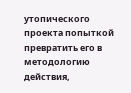утопического проекта попыткой превратить его в методологию действия,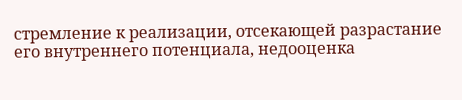стремление к реализации, отсекающей разрастание его внутреннего потенциала, недооценка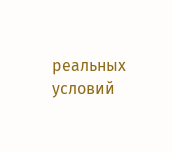реальных условий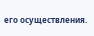его осуществления.